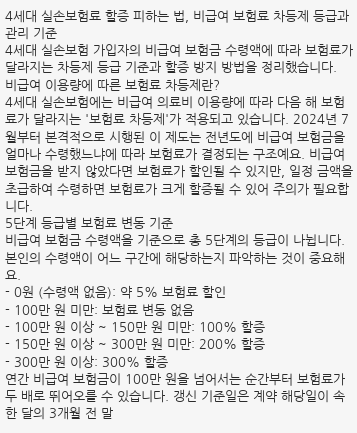4세대 실손보험료 할증 피하는 법, 비급여 보험료 차등제 등급과 관리 기준
4세대 실손보험 가입자의 비급여 보험금 수령액에 따라 보험료가 달라지는 차등제 등급 기준과 할증 방지 방법을 정리했습니다.
비급여 이용량에 따른 보험료 차등제란?
4세대 실손보험에는 비급여 의료비 이용량에 따라 다음 해 보험료가 달라지는 '보험료 차등제'가 적용되고 있습니다. 2024년 7월부터 본격적으로 시행된 이 제도는 전년도에 비급여 보험금을 얼마나 수령했느냐에 따라 보험료가 결정되는 구조예요. 비급여 보험금을 받지 않았다면 보험료가 할인될 수 있지만, 일정 금액을 초급하여 수령하면 보험료가 크게 할증될 수 있어 주의가 필요합니다.
5단계 등급별 보험료 변동 기준
비급여 보험금 수령액을 기준으로 총 5단계의 등급이 나뉩니다. 본인의 수령액이 어느 구간에 해당하는지 파악하는 것이 중요해요.
- 0원 (수령액 없음): 약 5% 보험료 할인
- 100만 원 미만: 보험료 변동 없음
- 100만 원 이상 ~ 150만 원 미만: 100% 할증
- 150만 원 이상 ~ 300만 원 미만: 200% 할증
- 300만 원 이상: 300% 할증
연간 비급여 보험금이 100만 원을 넘어서는 순간부터 보험료가 두 배로 뛰어오를 수 있습니다. 갱신 기준일은 계약 해당일이 속한 달의 3개월 전 말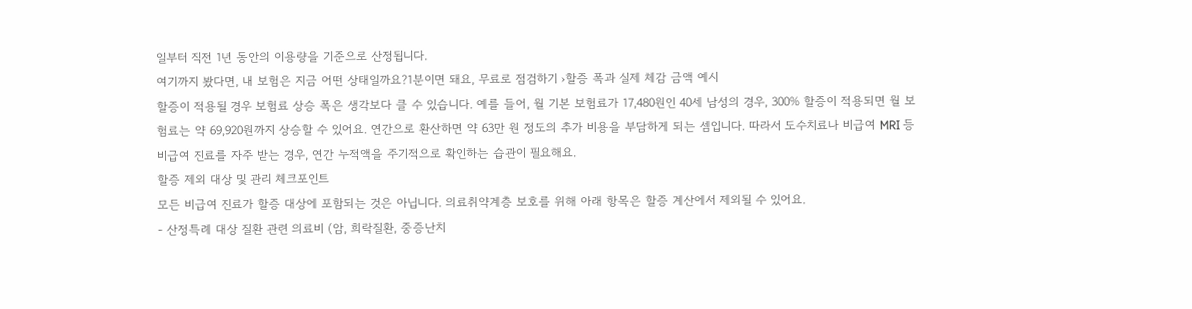일부터 직전 1년 동안의 이용량을 기준으로 산정됩니다.
여기까지 봤다면, 내 보험은 지금 어떤 상태일까요?1분이면 돼요, 무료로 점검하기 ›할증 폭과 실제 체감 금액 예시
할증이 적용될 경우 보험료 상승 폭은 생각보다 클 수 있습니다. 예를 들어, 월 기본 보험료가 17,480원인 40세 남성의 경우, 300% 할증이 적용되면 월 보험료는 약 69,920원까지 상승할 수 있어요. 연간으로 환산하면 약 63만 원 정도의 추가 비용을 부담하게 되는 셈입니다. 따라서 도수치료나 비급여 MRI 등 비급여 진료를 자주 받는 경우, 연간 누적액을 주기적으로 확인하는 습관이 필요해요.
할증 제외 대상 및 관리 체크포인트
모든 비급여 진료가 할증 대상에 포함되는 것은 아닙니다. 의료취약계층 보호를 위해 아래 항목은 할증 계산에서 제외될 수 있어요.
- 산정특례 대상 질환 관련 의료비 (암, 희락질환, 중증난치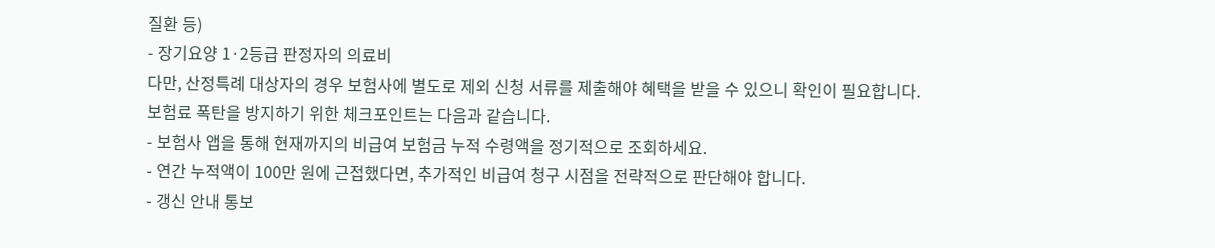질환 등)
- 장기요양 1·2등급 판정자의 의료비
다만, 산정특례 대상자의 경우 보험사에 별도로 제외 신청 서류를 제출해야 혜택을 받을 수 있으니 확인이 필요합니다.
보험료 폭탄을 방지하기 위한 체크포인트는 다음과 같습니다.
- 보험사 앱을 통해 현재까지의 비급여 보험금 누적 수령액을 정기적으로 조회하세요.
- 연간 누적액이 100만 원에 근접했다면, 추가적인 비급여 청구 시점을 전략적으로 판단해야 합니다.
- 갱신 안내 통보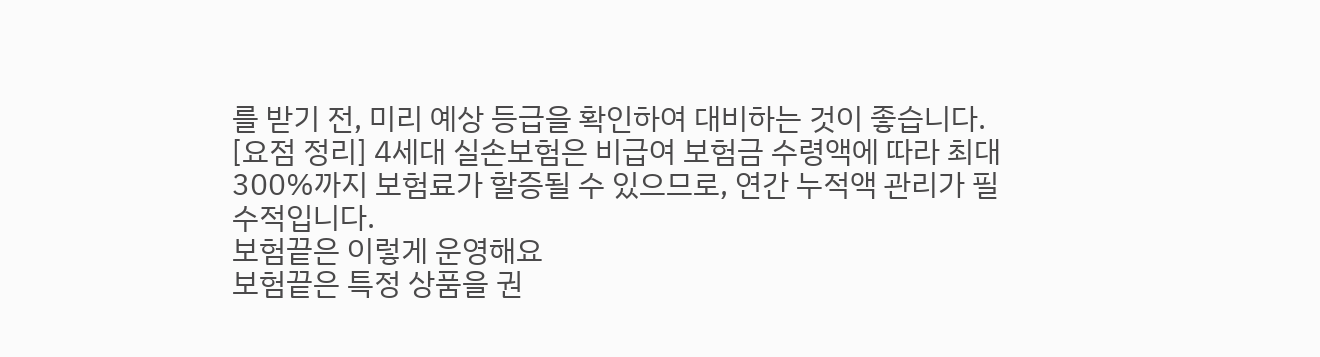를 받기 전, 미리 예상 등급을 확인하여 대비하는 것이 좋습니다.
[요점 정리] 4세대 실손보험은 비급여 보험금 수령액에 따라 최대 300%까지 보험료가 할증될 수 있으므로, 연간 누적액 관리가 필수적입니다.
보험끝은 이렇게 운영해요
보험끝은 특정 상품을 권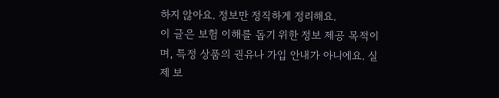하지 않아요. 정보만 정직하게 정리해요.
이 글은 보험 이해를 돕기 위한 정보 제공 목적이며, 특정 상품의 권유나 가입 안내가 아니에요. 실제 보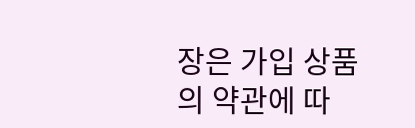장은 가입 상품의 약관에 따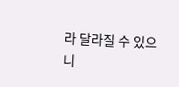라 달라질 수 있으니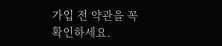가입 전 약관을 꼭 확인하세요.